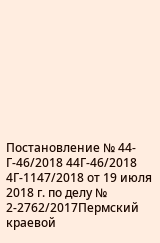Постановление № 44-Г-46/2018 44Г-46/2018 4Г-1147/2018 от 19 июля 2018 г. по делу № 2-2762/2017Пермский краевой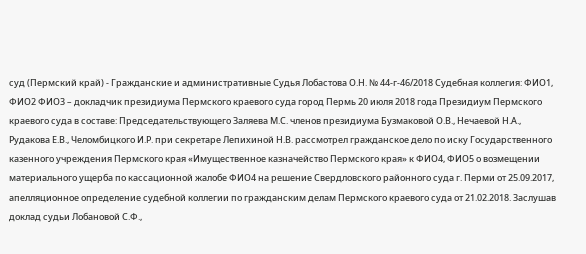суд (Пермский край) - Гражданские и административные Судья Лобастова О.Н. № 44-г-46/2018 Судебная коллегия: ФИО1, ФИО2 ФИО3 – докладчик президиума Пермского краевого суда город Пермь 20 июля 2018 года Президиум Пермского краевого суда в составе: Председательствующего Заляева М.С. членов президиума Бузмаковой О.В., Нечаевой Н.А., Рудакова Е.В., Челомбицкого И.Р. при секретаре Лепихиной Н.В. рассмотрел гражданское дело по иску Государственного казенного учреждения Пермского края «Имущественное казначейство Пермского края» к ФИО4, ФИО5 о возмещении материального ущерба по кассационной жалобе ФИО4 на решение Свердловского районного суда г. Перми от 25.09.2017, апелляционное определение судебной коллегии по гражданским делам Пермского краевого суда от 21.02.2018. Заслушав доклад судьи Лобановой С.Ф.,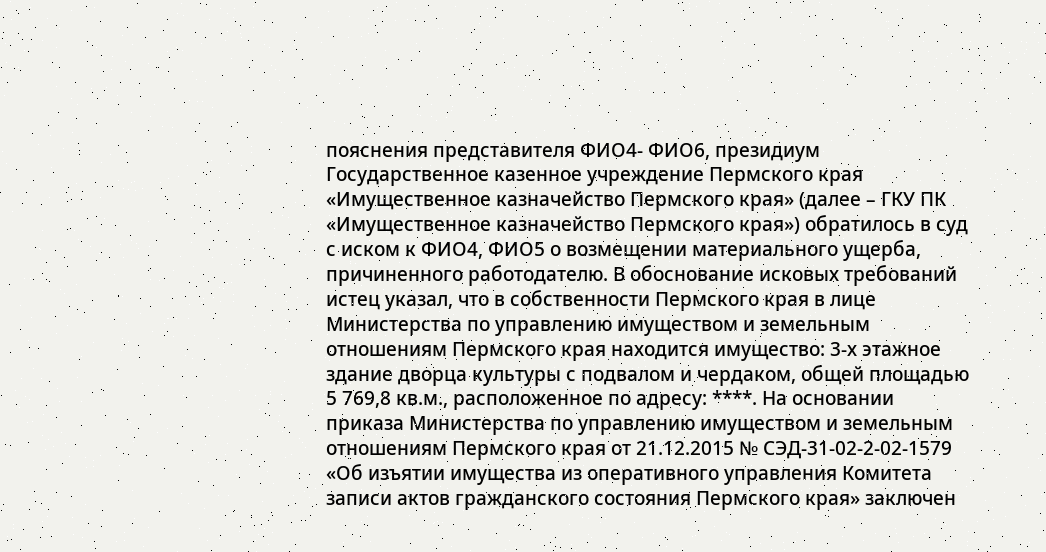пояснения представителя ФИО4- ФИО6, президиум Государственное казенное учреждение Пермского края «Имущественное казначейство Пермского края» (далее – ГКУ ПК «Имущественное казначейство Пермского края») обратилось в суд с иском к ФИО4, ФИО5 о возмещении материального ущерба, причиненного работодателю. В обоснование исковых требований истец указал, что в собственности Пермского края в лице Министерства по управлению имуществом и земельным отношениям Пермского края находится имущество: 3-х этажное здание дворца культуры с подвалом и чердаком, общей площадью 5 769,8 кв.м., расположенное по адресу: ****. На основании приказа Министерства по управлению имуществом и земельным отношениям Пермского края от 21.12.2015 № СЭД-31-02-2-02-1579 «Об изъятии имущества из оперативного управления Комитета записи актов гражданского состояния Пермского края» заключен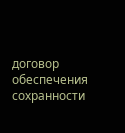договор обеспечения сохранности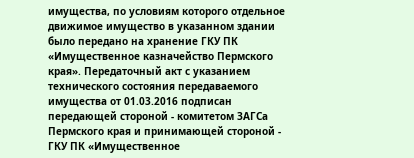имущества, по условиям которого отдельное движимое имущество в указанном здании было передано на хранение ГКУ ПК «Имущественное казначейство Пермского края». Передаточный акт с указанием технического состояния передаваемого имущества от 01.03.2016 подписан передающей стороной - комитетом ЗАГСа Пермского края и принимающей стороной - ГКУ ПК «Имущественное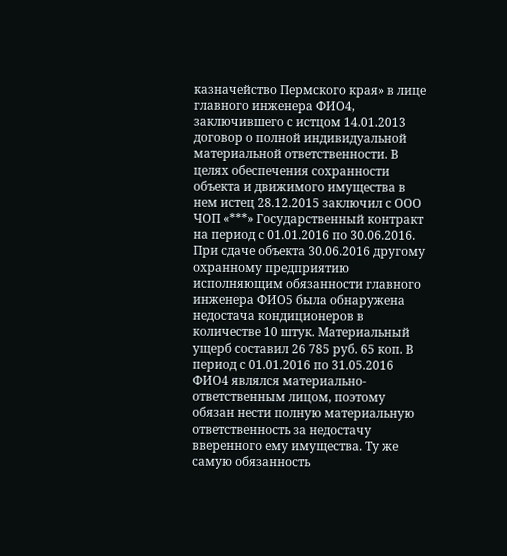казначейство Пермского края» в лице главного инженера ФИО4, заключившего с истцом 14.01.2013 договор о полной индивидуальной материальной ответственности. В целях обеспечения сохранности объекта и движимого имущества в нем истец 28.12.2015 заключил с ООО ЧОП «***» Государственный контракт на период с 01.01.2016 по 30.06.2016. При сдаче объекта 30.06.2016 другому охранному предприятию исполняющим обязанности главного инженера ФИО5 была обнаружена недостача кондиционеров в количестве 10 штук. Материальный ущерб составил 26 785 руб. 65 коп. В период с 01.01.2016 по 31.05.2016 ФИО4 являлся материально-ответственным лицом, поэтому обязан нести полную материальную ответственность за недостачу вверенного ему имущества. Ту же самую обязанность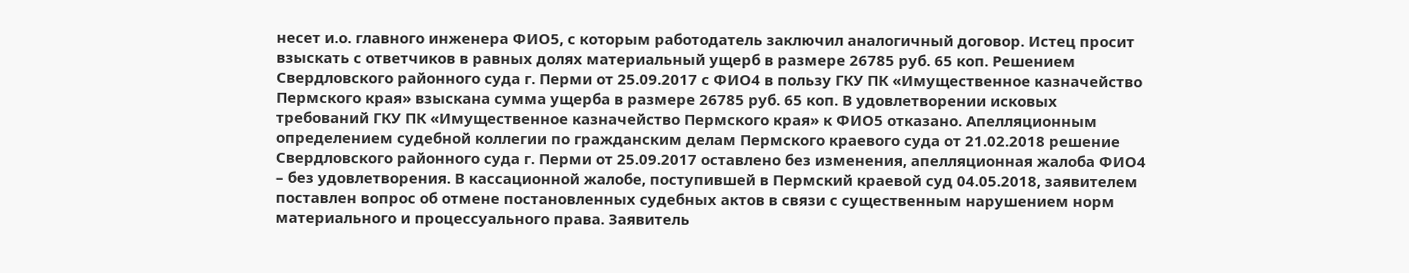несет и.о. главного инженера ФИО5, с которым работодатель заключил аналогичный договор. Истец просит взыскать с ответчиков в равных долях материальный ущерб в размере 26785 руб. 65 коп. Решением Свердловского районного суда г. Перми от 25.09.2017 с ФИО4 в пользу ГКУ ПК «Имущественное казначейство Пермского края» взыскана сумма ущерба в размере 26785 руб. 65 коп. В удовлетворении исковых требований ГКУ ПК «Имущественное казначейство Пермского края» к ФИО5 отказано. Апелляционным определением судебной коллегии по гражданским делам Пермского краевого суда от 21.02.2018 решение Свердловского районного суда г. Перми от 25.09.2017 оставлено без изменения, апелляционная жалоба ФИО4 – без удовлетворения. В кассационной жалобе, поступившей в Пермский краевой суд 04.05.2018, заявителем поставлен вопрос об отмене постановленных судебных актов в связи с существенным нарушением норм материального и процессуального права. Заявитель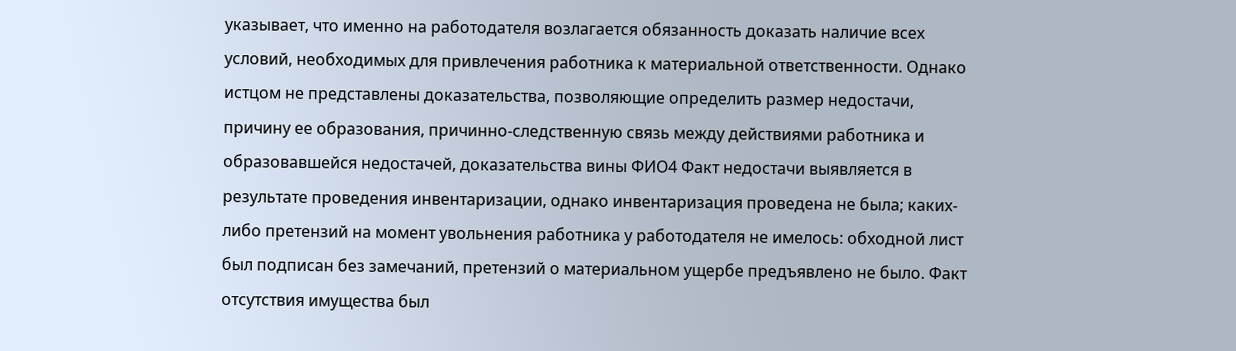указывает, что именно на работодателя возлагается обязанность доказать наличие всех условий, необходимых для привлечения работника к материальной ответственности. Однако истцом не представлены доказательства, позволяющие определить размер недостачи, причину ее образования, причинно-следственную связь между действиями работника и образовавшейся недостачей, доказательства вины ФИО4 Факт недостачи выявляется в результате проведения инвентаризации, однако инвентаризация проведена не была; каких-либо претензий на момент увольнения работника у работодателя не имелось: обходной лист был подписан без замечаний, претензий о материальном ущербе предъявлено не было. Факт отсутствия имущества был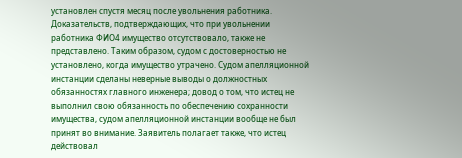установлен спустя месяц после увольнения работника. Доказательств, подтверждающих, что при увольнении работника ФИО4 имущество отсутствовало, также не представлено. Таким образом, судом с достоверностью не установлено, когда имущество утрачено. Судом апелляционной инстанции сделаны неверные выводы о должностных обязанностях главного инженера; довод о том, что истец не выполнил свою обязанность по обеспечению сохранности имущества, судом апелляционной инстанции вообще не был принят во внимание. Заявитель полагает также, что истец действовал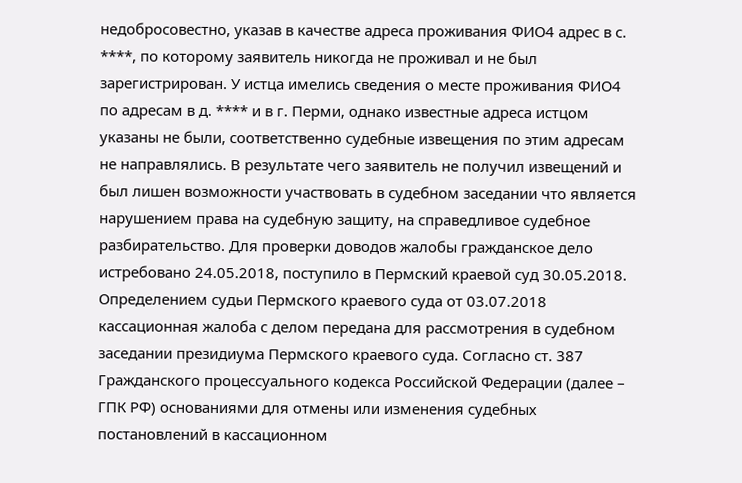недобросовестно, указав в качестве адреса проживания ФИО4 адрес в с. ****, по которому заявитель никогда не проживал и не был зарегистрирован. У истца имелись сведения о месте проживания ФИО4 по адресам в д. **** и в г. Перми, однако известные адреса истцом указаны не были, соответственно судебные извещения по этим адресам не направлялись. В результате чего заявитель не получил извещений и был лишен возможности участвовать в судебном заседании что является нарушением права на судебную защиту, на справедливое судебное разбирательство. Для проверки доводов жалобы гражданское дело истребовано 24.05.2018, поступило в Пермский краевой суд 30.05.2018. Определением судьи Пермского краевого суда от 03.07.2018 кассационная жалоба с делом передана для рассмотрения в судебном заседании президиума Пермского краевого суда. Согласно ст. 387 Гражданского процессуального кодекса Российской Федерации (далее – ГПК РФ) основаниями для отмены или изменения судебных постановлений в кассационном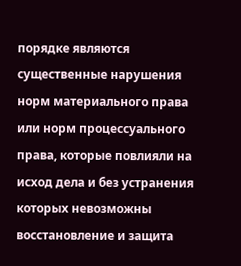порядке являются существенные нарушения норм материального права или норм процессуального права, которые повлияли на исход дела и без устранения которых невозможны восстановление и защита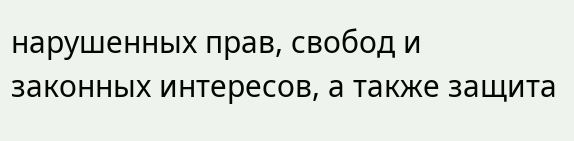нарушенных прав, свобод и законных интересов, а также защита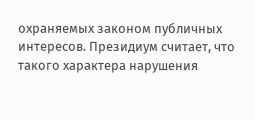охраняемых законом публичных интересов. Президиум считает, что такого характера нарушения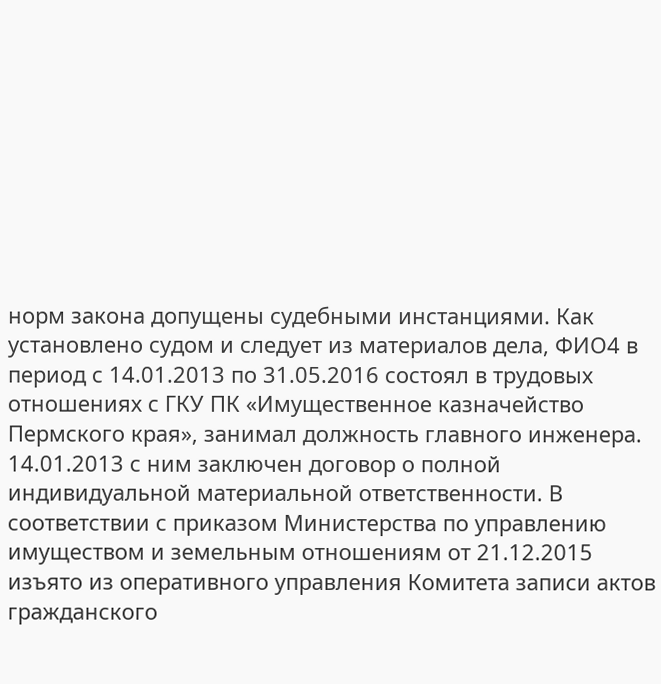норм закона допущены судебными инстанциями. Как установлено судом и следует из материалов дела, ФИО4 в период с 14.01.2013 по 31.05.2016 состоял в трудовых отношениях с ГКУ ПК «Имущественное казначейство Пермского края», занимал должность главного инженера. 14.01.2013 с ним заключен договор о полной индивидуальной материальной ответственности. В соответствии с приказом Министерства по управлению имуществом и земельным отношениям от 21.12.2015 изъято из оперативного управления Комитета записи актов гражданского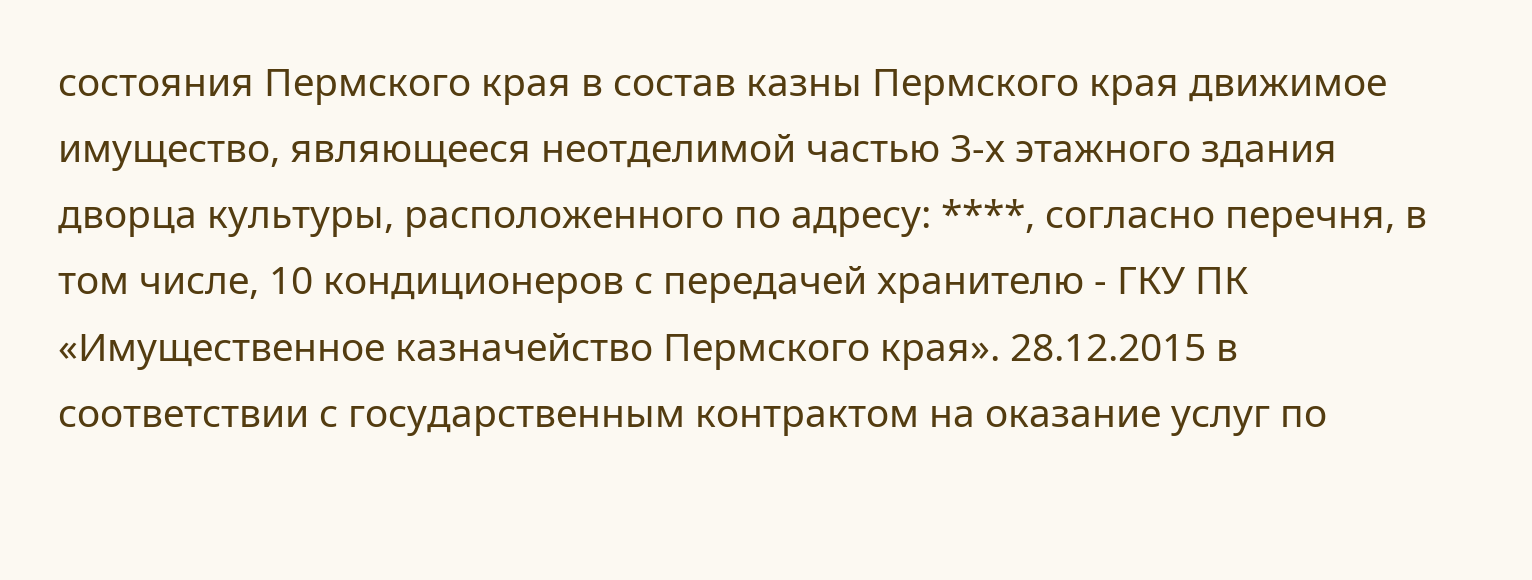состояния Пермского края в состав казны Пермского края движимое имущество, являющееся неотделимой частью 3-х этажного здания дворца культуры, расположенного по адресу: ****, согласно перечня, в том числе, 10 кондиционеров с передачей хранителю - ГКУ ПК «Имущественное казначейство Пермского края». 28.12.2015 в соответствии с государственным контрактом на оказание услуг по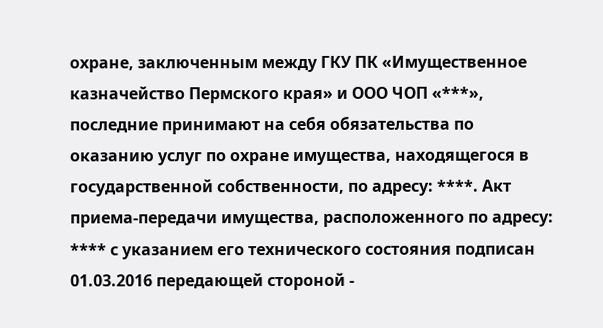охране, заключенным между ГКУ ПК «Имущественное казначейство Пермского края» и ООО ЧОП «***», последние принимают на себя обязательства по оказанию услуг по охране имущества, находящегося в государственной собственности, по адресу: ****. Акт приема-передачи имущества, расположенного по адресу: **** с указанием его технического состояния подписан 01.03.2016 передающей стороной -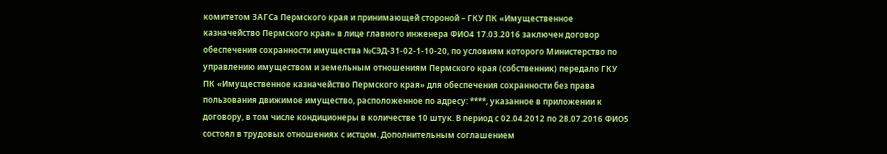комитетом ЗАГСа Пермского края и принимающей стороной – ГКУ ПК «Имущественное казначейство Пермского края» в лице главного инженера ФИО4 17.03.2016 заключен договор обеспечения сохранности имущества №СЭД-31-02-1-10-20, по условиям которого Министерство по управлению имуществом и земельным отношениям Пермского края (собственник) передало ГКУ ПК «Имущественное казначейство Пермского края» для обеспечения сохранности без права пользования движимое имущество, расположенное по адресу: ****, указанное в приложении к договору, в том числе кондиционеры в количестве 10 штук. В период с 02.04.2012 по 28.07.2016 ФИО5 состоял в трудовых отношениях с истцом. Дополнительным соглашением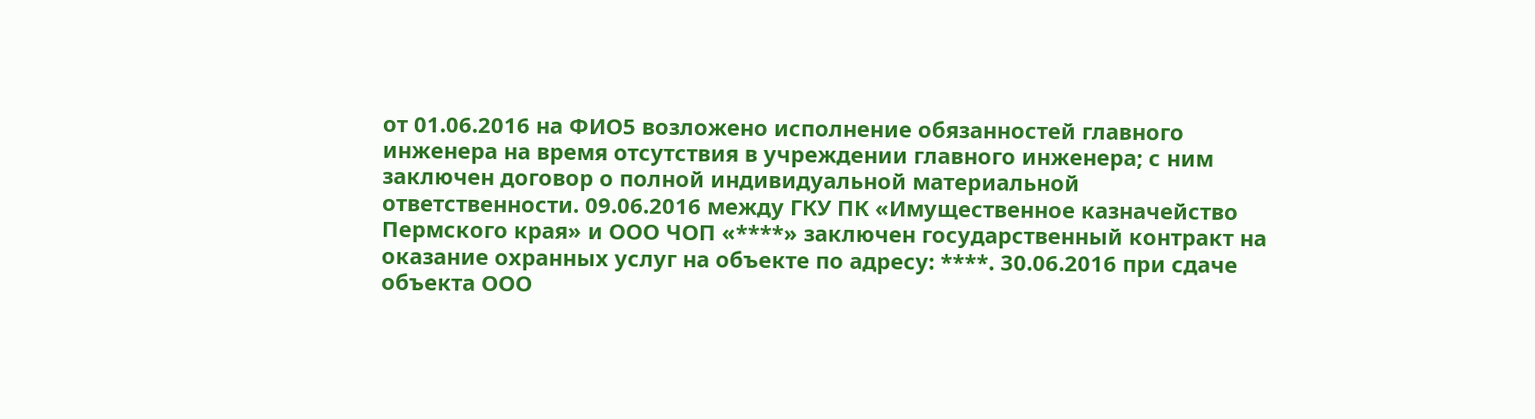от 01.06.2016 на ФИО5 возложено исполнение обязанностей главного инженера на время отсутствия в учреждении главного инженера; с ним заключен договор о полной индивидуальной материальной ответственности. 09.06.2016 между ГКУ ПК «Имущественное казначейство Пермского края» и ООО ЧОП «****» заключен государственный контракт на оказание охранных услуг на объекте по адресу: ****. 30.06.2016 при сдаче объекта ООО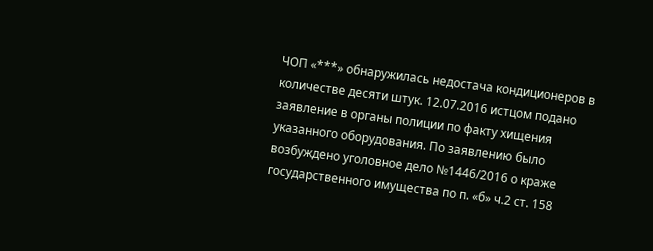ЧОП «***» обнаружилась недостача кондиционеров в количестве десяти штук. 12.07.2016 истцом подано заявление в органы полиции по факту хищения указанного оборудования. По заявлению было возбуждено уголовное дело №1446/2016 о краже государственного имущества по п. «б» ч.2 ст. 158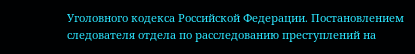Уголовного кодекса Российской Федерации. Постановлением следователя отдела по расследованию преступлений на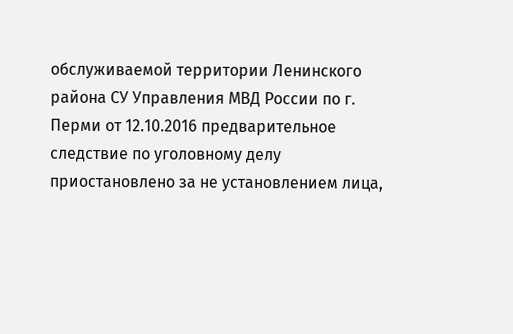обслуживаемой территории Ленинского района СУ Управления МВД России по г. Перми от 12.10.2016 предварительное следствие по уголовному делу приостановлено за не установлением лица,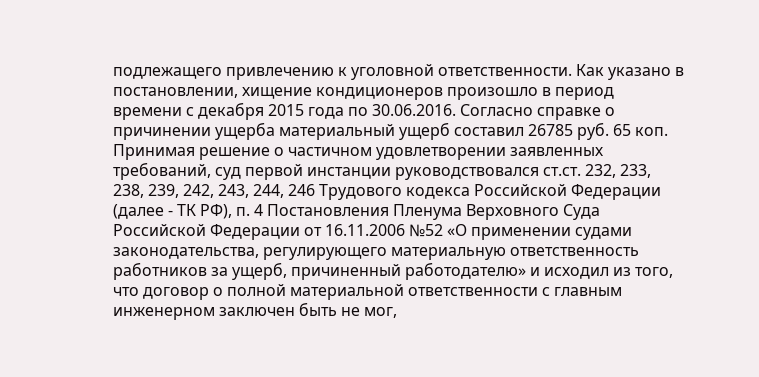подлежащего привлечению к уголовной ответственности. Как указано в постановлении, хищение кондиционеров произошло в период времени с декабря 2015 года по 30.06.2016. Согласно справке о причинении ущерба материальный ущерб составил 26785 руб. 65 коп. Принимая решение о частичном удовлетворении заявленных требований, суд первой инстанции руководствовался ст.ст. 232, 233, 238, 239, 242, 243, 244, 246 Трудового кодекса Российской Федерации (далее - ТК РФ), п. 4 Постановления Пленума Верховного Суда Российской Федерации от 16.11.2006 №52 «О применении судами законодательства, регулирующего материальную ответственность работников за ущерб, причиненный работодателю» и исходил из того, что договор о полной материальной ответственности с главным инженерном заключен быть не мог,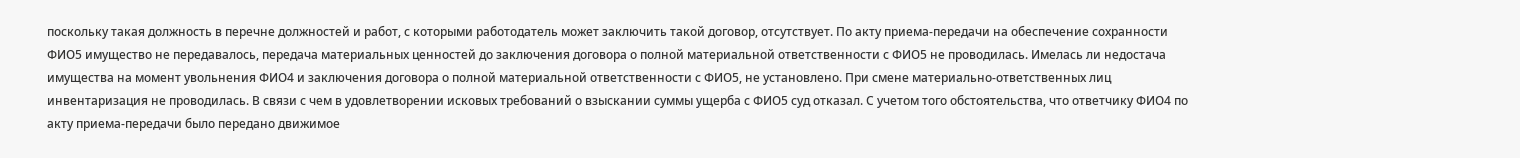поскольку такая должность в перечне должностей и работ, с которыми работодатель может заключить такой договор, отсутствует. По акту приема-передачи на обеспечение сохранности ФИО5 имущество не передавалось, передача материальных ценностей до заключения договора о полной материальной ответственности с ФИО5 не проводилась. Имелась ли недостача имущества на момент увольнения ФИО4 и заключения договора о полной материальной ответственности с ФИО5, не установлено. При смене материально-ответственных лиц инвентаризация не проводилась. В связи с чем в удовлетворении исковых требований о взыскании суммы ущерба с ФИО5 суд отказал. С учетом того обстоятельства, что ответчику ФИО4 по акту приема-передачи было передано движимое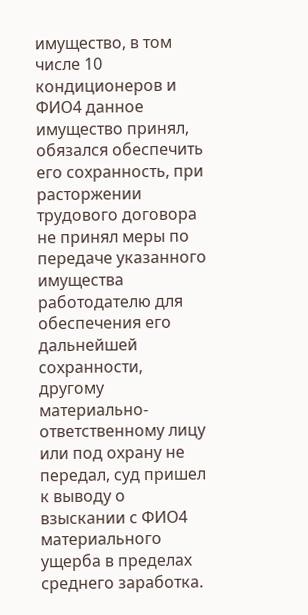имущество, в том числе 10 кондиционеров и ФИО4 данное имущество принял, обязался обеспечить его сохранность, при расторжении трудового договора не принял меры по передаче указанного имущества работодателю для обеспечения его дальнейшей сохранности, другому материально-ответственному лицу или под охрану не передал, суд пришел к выводу о взыскании с ФИО4 материального ущерба в пределах среднего заработка.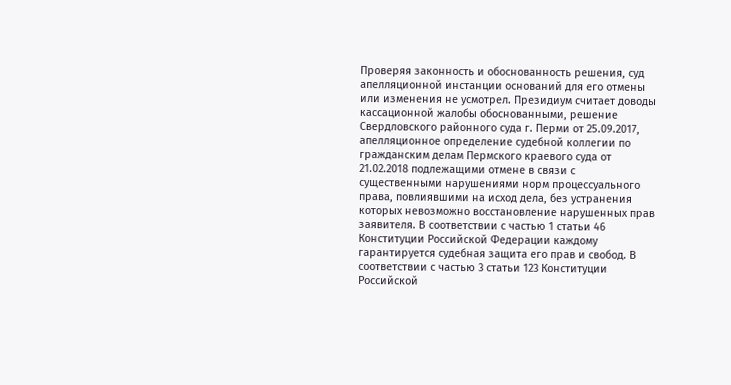Проверяя законность и обоснованность решения, суд апелляционной инстанции оснований для его отмены или изменения не усмотрел. Президиум считает доводы кассационной жалобы обоснованными, решение Свердловского районного суда г. Перми от 25.09.2017, апелляционное определение судебной коллегии по гражданским делам Пермского краевого суда от 21.02.2018 подлежащими отмене в связи с существенными нарушениями норм процессуального права, повлиявшими на исход дела, без устранения которых невозможно восстановление нарушенных прав заявителя. В соответствии с частью 1 статьи 46 Конституции Российской Федерации каждому гарантируется судебная защита его прав и свобод. В соответствии с частью 3 статьи 123 Конституции Российской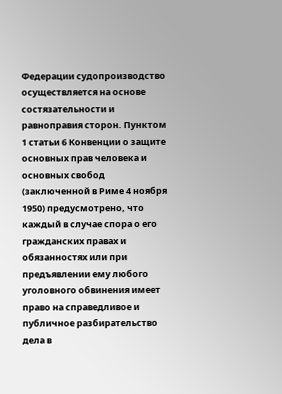Федерации судопроизводство осуществляется на основе состязательности и равноправия сторон. Пунктом 1 статьи 6 Конвенции о защите основных прав человека и основных свобод (заключенной в Риме 4 ноября 1950) предусмотрено, что каждый в случае спора о его гражданских правах и обязанностях или при предъявлении ему любого уголовного обвинения имеет право на справедливое и публичное разбирательство дела в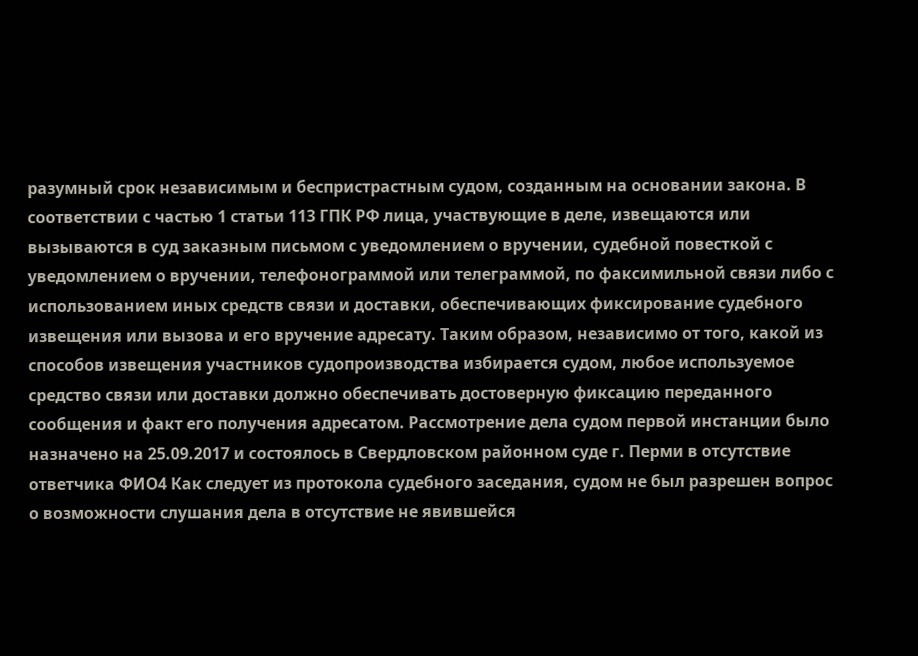разумный срок независимым и беспристрастным судом, созданным на основании закона. В соответствии с частью 1 статьи 113 ГПК РФ лица, участвующие в деле, извещаются или вызываются в суд заказным письмом с уведомлением о вручении, судебной повесткой с уведомлением о вручении, телефонограммой или телеграммой, по факсимильной связи либо с использованием иных средств связи и доставки, обеспечивающих фиксирование судебного извещения или вызова и его вручение адресату. Таким образом, независимо от того, какой из способов извещения участников судопроизводства избирается судом, любое используемое средство связи или доставки должно обеспечивать достоверную фиксацию переданного сообщения и факт его получения адресатом. Рассмотрение дела судом первой инстанции было назначено на 25.09.2017 и состоялось в Свердловском районном суде г. Перми в отсутствие ответчика ФИО4 Как следует из протокола судебного заседания, судом не был разрешен вопрос о возможности слушания дела в отсутствие не явившейся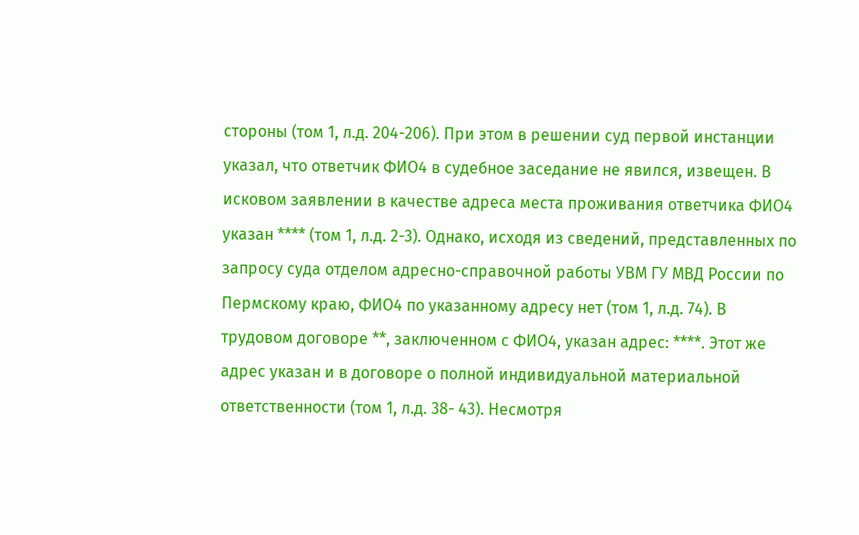стороны (том 1, л.д. 204-206). При этом в решении суд первой инстанции указал, что ответчик ФИО4 в судебное заседание не явился, извещен. В исковом заявлении в качестве адреса места проживания ответчика ФИО4 указан **** (том 1, л.д. 2-3). Однако, исходя из сведений, представленных по запросу суда отделом адресно-справочной работы УВМ ГУ МВД России по Пермскому краю, ФИО4 по указанному адресу нет (том 1, л.д. 74). В трудовом договоре **, заключенном с ФИО4, указан адрес: ****. Этот же адрес указан и в договоре о полной индивидуальной материальной ответственности (том 1, л.д. 38- 43). Несмотря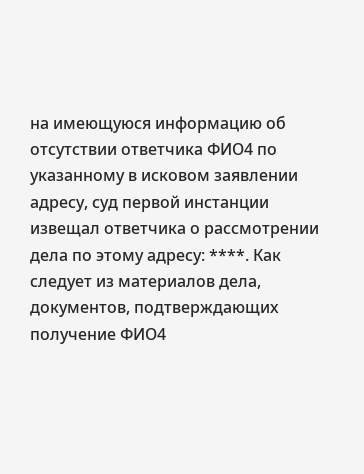на имеющуюся информацию об отсутствии ответчика ФИО4 по указанному в исковом заявлении адресу, суд первой инстанции извещал ответчика о рассмотрении дела по этому адресу: ****. Как следует из материалов дела, документов, подтверждающих получение ФИО4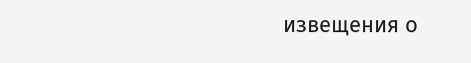извещения о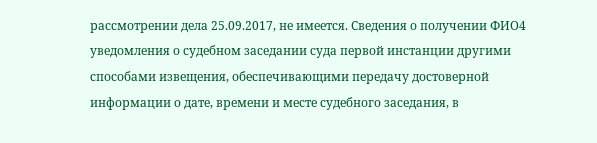рассмотрении дела 25.09.2017, не имеется. Сведения о получении ФИО4 уведомления о судебном заседании суда первой инстанции другими способами извещения, обеспечивающими передачу достоверной информации о дате, времени и месте судебного заседания, в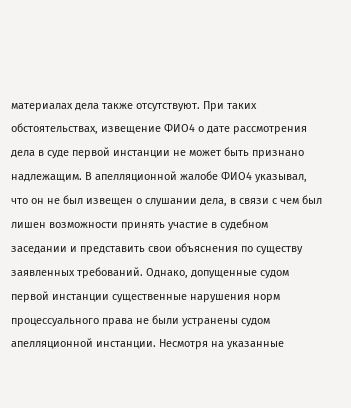материалах дела также отсутствуют. При таких обстоятельствах, извещение ФИО4 о дате рассмотрения дела в суде первой инстанции не может быть признано надлежащим. В апелляционной жалобе ФИО4 указывал, что он не был извещен о слушании дела, в связи с чем был лишен возможности принять участие в судебном заседании и представить свои объяснения по существу заявленных требований. Однако, допущенные судом первой инстанции существенные нарушения норм процессуального права не были устранены судом апелляционной инстанции. Несмотря на указанные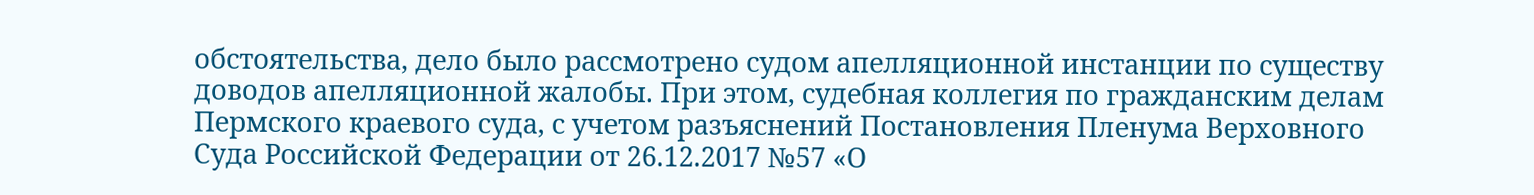обстоятельства, дело было рассмотрено судом апелляционной инстанции по существу доводов апелляционной жалобы. При этом, судебная коллегия по гражданским делам Пермского краевого суда, с учетом разъяснений Постановления Пленума Верховного Суда Российской Федерации от 26.12.2017 №57 «О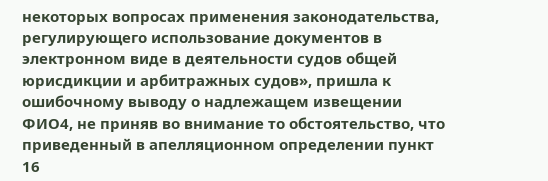некоторых вопросах применения законодательства, регулирующего использование документов в электронном виде в деятельности судов общей юрисдикции и арбитражных судов», пришла к ошибочному выводу о надлежащем извещении ФИО4, не приняв во внимание то обстоятельство, что приведенный в апелляционном определении пункт 16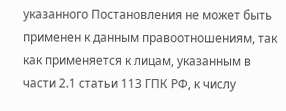указанного Постановления не может быть применен к данным правоотношениям, так как применяется к лицам, указанным в части 2.1 статьи 113 ГПК РФ, к числу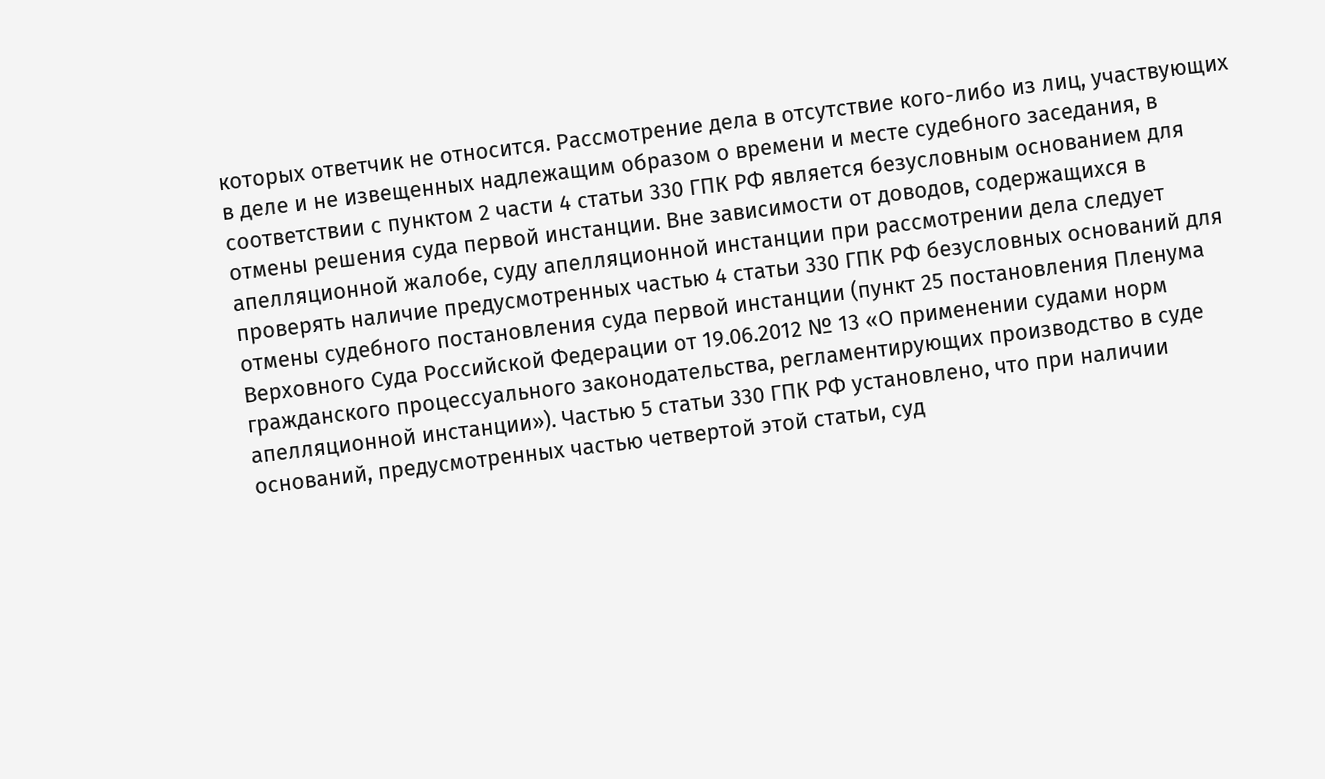которых ответчик не относится. Рассмотрение дела в отсутствие кого-либо из лиц, участвующих в деле и не извещенных надлежащим образом о времени и месте судебного заседания, в соответствии с пунктом 2 части 4 статьи 330 ГПК РФ является безусловным основанием для отмены решения суда первой инстанции. Вне зависимости от доводов, содержащихся в апелляционной жалобе, суду апелляционной инстанции при рассмотрении дела следует проверять наличие предусмотренных частью 4 статьи 330 ГПК РФ безусловных оснований для отмены судебного постановления суда первой инстанции (пункт 25 постановления Пленума Верховного Суда Российской Федерации от 19.06.2012 № 13 «О применении судами норм гражданского процессуального законодательства, регламентирующих производство в суде апелляционной инстанции»). Частью 5 статьи 330 ГПК РФ установлено, что при наличии оснований, предусмотренных частью четвертой этой статьи, суд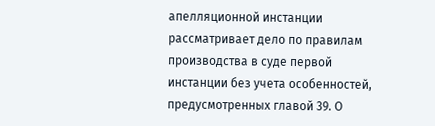апелляционной инстанции рассматривает дело по правилам производства в суде первой инстанции без учета особенностей, предусмотренных главой 39. О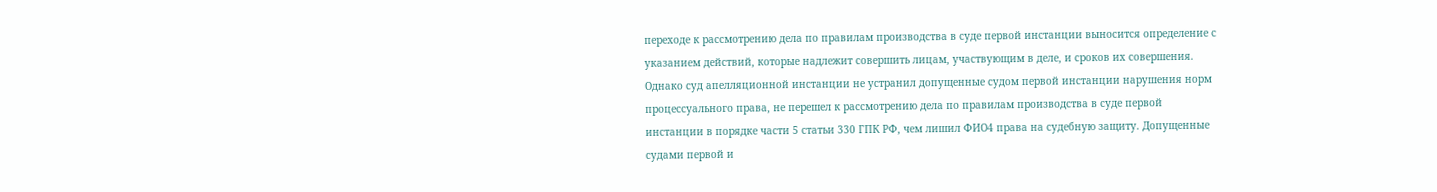переходе к рассмотрению дела по правилам производства в суде первой инстанции выносится определение с указанием действий, которые надлежит совершить лицам, участвующим в деле, и сроков их совершения. Однако суд апелляционной инстанции не устранил допущенные судом первой инстанции нарушения норм процессуального права, не перешел к рассмотрению дела по правилам производства в суде первой инстанции в порядке части 5 статьи 330 ГПК РФ, чем лишил ФИО4 права на судебную защиту. Допущенные судами первой и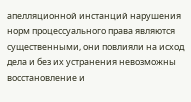апелляционной инстанций нарушения норм процессуального права являются существенными, они повлияли на исход дела и без их устранения невозможны восстановление и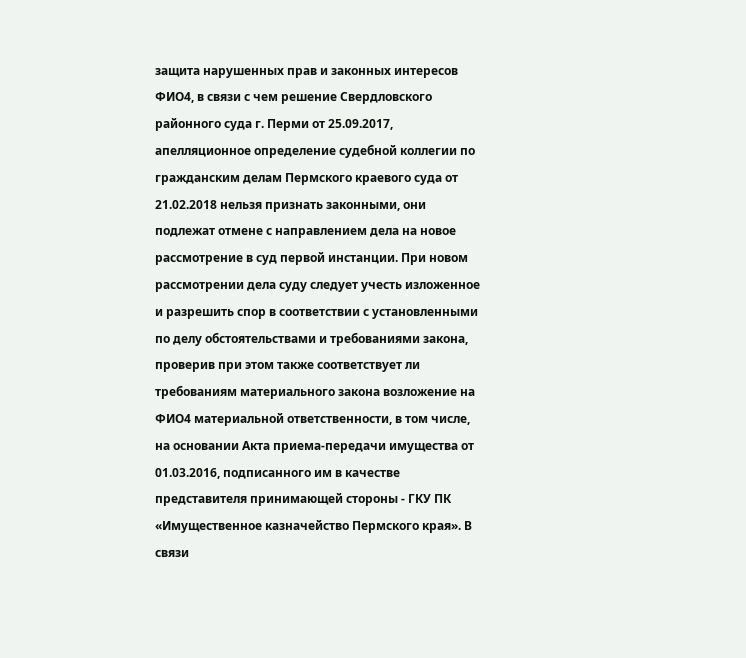защита нарушенных прав и законных интересов ФИО4, в связи с чем решение Свердловского районного суда г. Перми от 25.09.2017, апелляционное определение судебной коллегии по гражданским делам Пермского краевого суда от 21.02.2018 нельзя признать законными, они подлежат отмене с направлением дела на новое рассмотрение в суд первой инстанции. При новом рассмотрении дела суду следует учесть изложенное и разрешить спор в соответствии с установленными по делу обстоятельствами и требованиями закона, проверив при этом также соответствует ли требованиям материального закона возложение на ФИО4 материальной ответственности, в том числе, на основании Акта приема-передачи имущества от 01.03.2016, подписанного им в качестве представителя принимающей стороны - ГКУ ПК «Имущественное казначейство Пермского края». В связи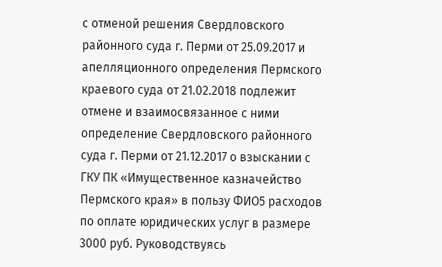с отменой решения Свердловского районного суда г. Перми от 25.09.2017 и апелляционного определения Пермского краевого суда от 21.02.2018 подлежит отмене и взаимосвязанное с ними определение Свердловского районного суда г. Перми от 21.12.2017 о взыскании с ГКУ ПК «Имущественное казначейство Пермского края» в пользу ФИО5 расходов по оплате юридических услуг в размере 3000 руб. Руководствуясь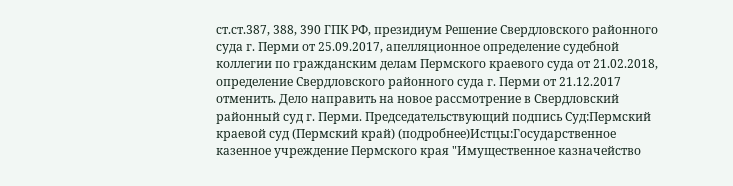ст.ст.387, 388, 390 ГПК РФ, президиум Решение Свердловского районного суда г. Перми от 25.09.2017, апелляционное определение судебной коллегии по гражданским делам Пермского краевого суда от 21.02.2018, определение Свердловского районного суда г. Перми от 21.12.2017 отменить. Дело направить на новое рассмотрение в Свердловский районный суд г. Перми. Председательствующий подпись Суд:Пермский краевой суд (Пермский край) (подробнее)Истцы:Государственное казенное учреждение Пермского края "Имущественное казначейство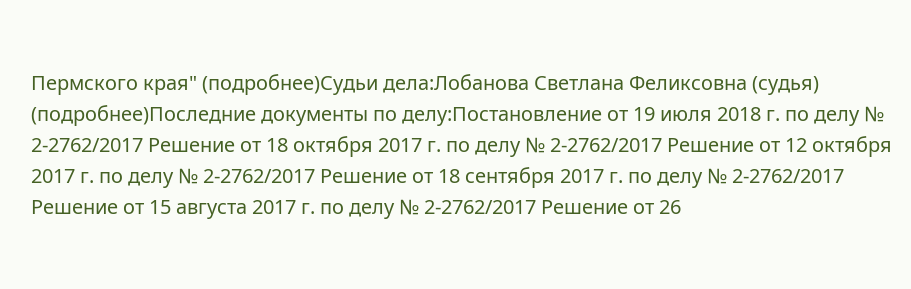Пермского края" (подробнее)Судьи дела:Лобанова Светлана Феликсовна (судья) (подробнее)Последние документы по делу:Постановление от 19 июля 2018 г. по делу № 2-2762/2017 Решение от 18 октября 2017 г. по делу № 2-2762/2017 Решение от 12 октября 2017 г. по делу № 2-2762/2017 Решение от 18 сентября 2017 г. по делу № 2-2762/2017 Решение от 15 августа 2017 г. по делу № 2-2762/2017 Решение от 26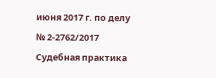июня 2017 г. по делу № 2-2762/2017 Судебная практика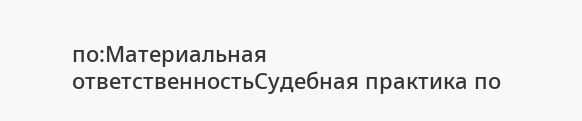по:Материальная ответственностьСудебная практика по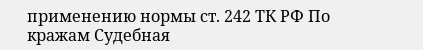применению нормы ст. 242 ТК РФ По кражам Судебная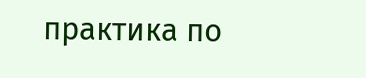практика по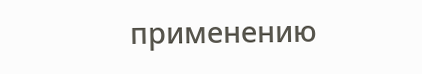применению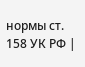нормы ст. 158 УК РФ |